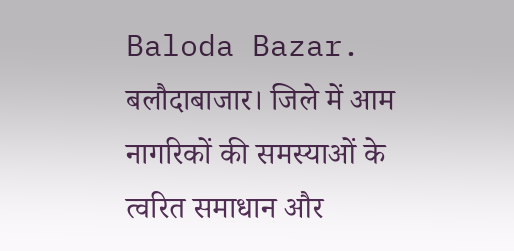Baloda Bazar. बलौदाबाजार। जिले में आम नागरिकों की समस्याओं के त्वरित समाधान और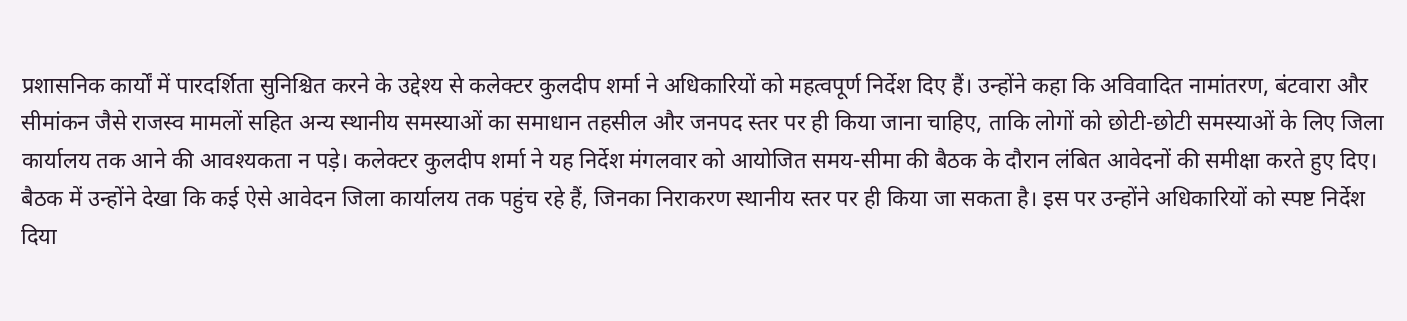प्रशासनिक कार्यों में पारदर्शिता सुनिश्चित करने के उद्देश्य से कलेक्टर कुलदीप शर्मा ने अधिकारियों को महत्वपूर्ण निर्देश दिए हैं। उन्होंने कहा कि अविवादित नामांतरण, बंटवारा और सीमांकन जैसे राजस्व मामलों सहित अन्य स्थानीय समस्याओं का समाधान तहसील और जनपद स्तर पर ही किया जाना चाहिए, ताकि लोगों को छोटी-छोटी समस्याओं के लिए जिला कार्यालय तक आने की आवश्यकता न पड़े। कलेक्टर कुलदीप शर्मा ने यह निर्देश मंगलवार को आयोजित समय-सीमा की बैठक के दौरान लंबित आवेदनों की समीक्षा करते हुए दिए।
बैठक में उन्होंने देखा कि कई ऐसे आवेदन जिला कार्यालय तक पहुंच रहे हैं, जिनका निराकरण स्थानीय स्तर पर ही किया जा सकता है। इस पर उन्होंने अधिकारियों को स्पष्ट निर्देश दिया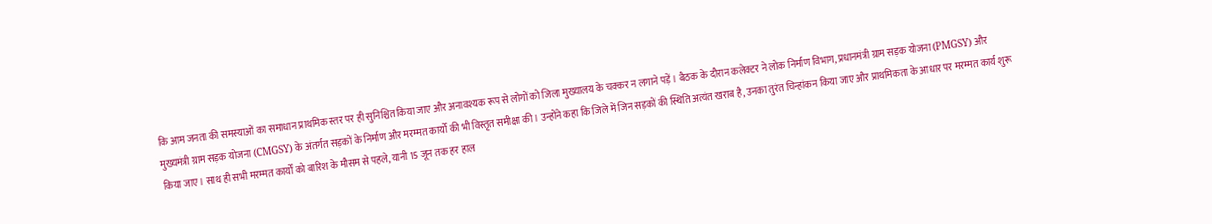कि आम जनता की समस्याओं का समाधान प्राथमिक स्तर पर ही सुनिश्चित किया जाए और अनावश्यक रूप से लोगों को जिला मुख्यालय के चक्कर न लगाने पड़ें। बैठक के दौरान कलेक्टर ने लोक निर्माण विभाग, प्रधानमंत्री ग्राम सड़क योजना (PMGSY) और मुख्यमंत्री ग्राम सड़क योजना (CMGSY) के अंतर्गत सड़कों के निर्माण और मरम्मत कार्यों की भी विस्तृत समीक्षा की। उन्होंने कहा कि जिले में जिन सड़कों की स्थिति अत्यंत खराब है, उनका तुरंत चिन्हांकन किया जाए और प्राथमिकता के आधार पर मरम्मत कार्य शुरू किया जाए। साथ ही सभी मरम्मत कार्यों को बारिश के मौसम से पहले, यानी 15 जून तक हर हाल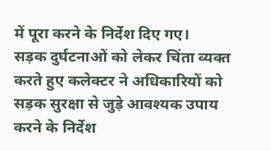में पूरा करने के निर्देश दिए गए।
सड़क दुर्घटनाओं को लेकर चिंता व्यक्त करते हुए कलेक्टर ने अधिकारियों को सड़क सुरक्षा से जुड़े आवश्यक उपाय करने के निर्देश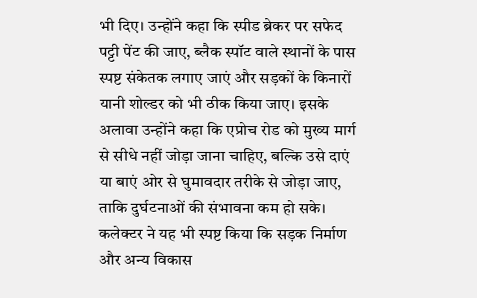भी दिए। उन्होंने कहा कि स्पीड ब्रेकर पर सफेद पट्टी पेंट की जाए, ब्लैक स्पॉट वाले स्थानों के पास स्पष्ट संकेतक लगाए जाएं और सड़कों के किनारों यानी शोल्डर को भी ठीक किया जाए। इसके अलावा उन्होंने कहा कि एप्रोच रोड को मुख्य मार्ग से सीधे नहीं जोड़ा जाना चाहिए, बल्कि उसे दाएं या बाएं ओर से घुमावदार तरीके से जोड़ा जाए, ताकि दुर्घटनाओं की संभावना कम हो सके। कलेक्टर ने यह भी स्पष्ट किया कि सड़क निर्माण और अन्य विकास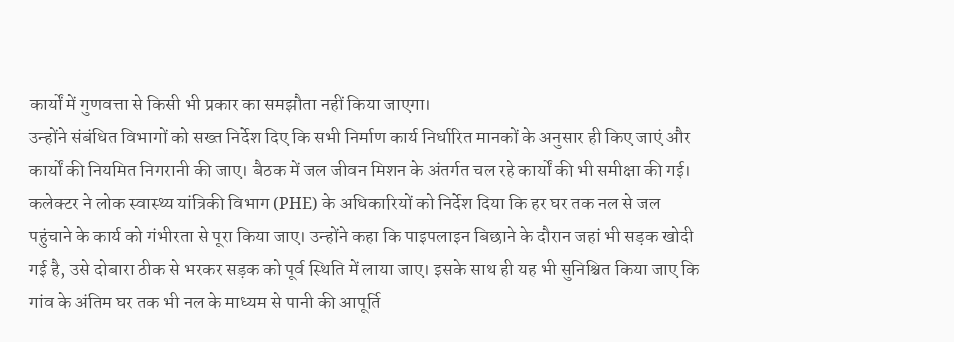कार्यों में गुणवत्ता से किसी भी प्रकार का समझौता नहीं किया जाएगा।
उन्होंने संबंधित विभागों को सख्त निर्देश दिए कि सभी निर्माण कार्य निर्धारित मानकों के अनुसार ही किए जाएं और कार्यों की नियमित निगरानी की जाए। बैठक में जल जीवन मिशन के अंतर्गत चल रहे कार्यों की भी समीक्षा की गई। कलेक्टर ने लोक स्वास्थ्य यांत्रिकी विभाग (PHE) के अधिकारियों को निर्देश दिया कि हर घर तक नल से जल पहुंचाने के कार्य को गंभीरता से पूरा किया जाए। उन्होंने कहा कि पाइपलाइन बिछाने के दौरान जहां भी सड़क खोदी गई है, उसे दोबारा ठीक से भरकर सड़क को पूर्व स्थिति में लाया जाए। इसके साथ ही यह भी सुनिश्चित किया जाए कि गांव के अंतिम घर तक भी नल के माध्यम से पानी की आपूर्ति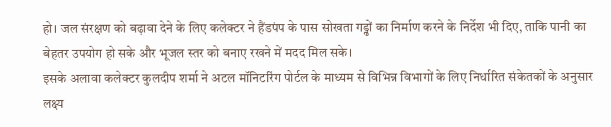हो। जल संरक्षण को बढ़ावा देने के लिए कलेक्टर ने हैंडपंप के पास सोखता गड्ढों का निर्माण करने के निर्देश भी दिए, ताकि पानी का बेहतर उपयोग हो सके और भूजल स्तर को बनाए रखने में मदद मिल सके।
इसके अलावा कलेक्टर कुलदीप शर्मा ने अटल मॉनिटरिंग पोर्टल के माध्यम से विभिन्न विभागों के लिए निर्धारित संकेतकों के अनुसार लक्ष्य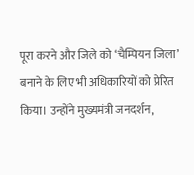पूरा करने और जिले को ‘चैम्पियन जिला’ बनाने के लिए भी अधिकारियों को प्रेरित किया। उन्होंने मुख्यमंत्री जनदर्शन,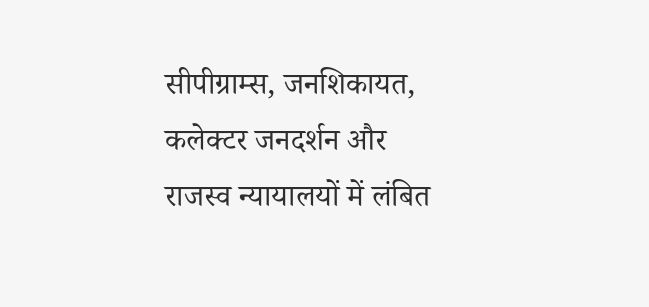सीपीग्राम्स, जनशिकायत, कलेक्टर जनदर्शन और राजस्व न्यायालयों में लंबित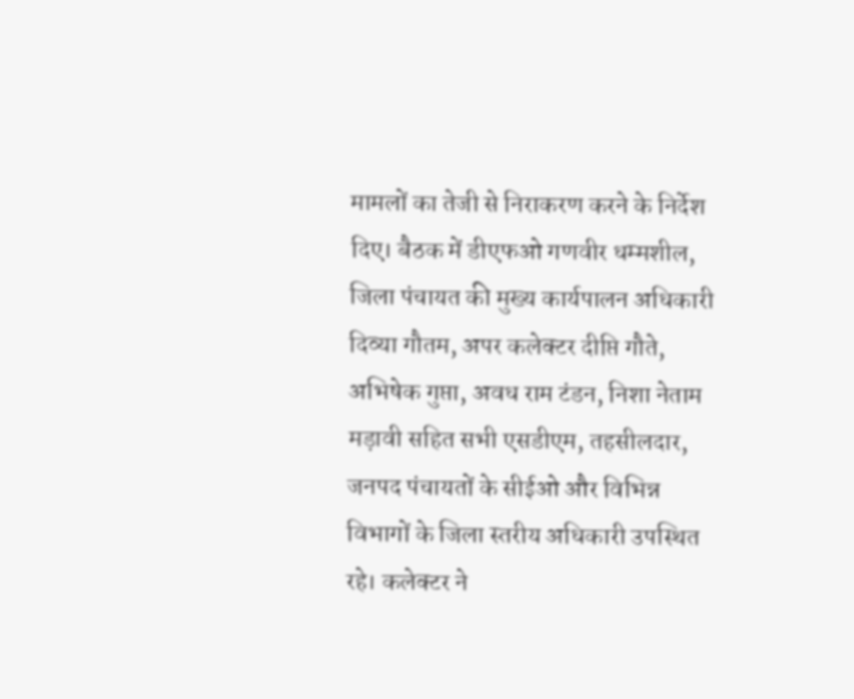मामलों का तेजी से निराकरण करने के निर्देश दिए। बैठक में डीएफओ गणवीर धम्मशील, जिला पंचायत की मुख्य कार्यपालन अधिकारी दिव्या गौतम, अपर कलेक्टर दीप्ति गौते, अभिषेक गुप्ता, अवध राम टंडन, निशा नेताम मड़ावी सहित सभी एसडीएम, तहसीलदार, जनपद पंचायतों के सीईओ और विभिन्न विभागों के जिला स्तरीय अधिकारी उपस्थित रहे। कलेक्टर ने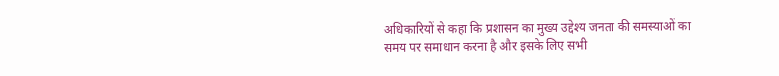अधिकारियों से कहा कि प्रशासन का मुख्य उद्देश्य जनता की समस्याओं का समय पर समाधान करना है और इसके लिए सभी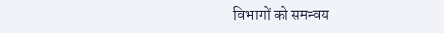विभागों को समन्वय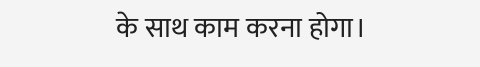के साथ काम करना होगा।